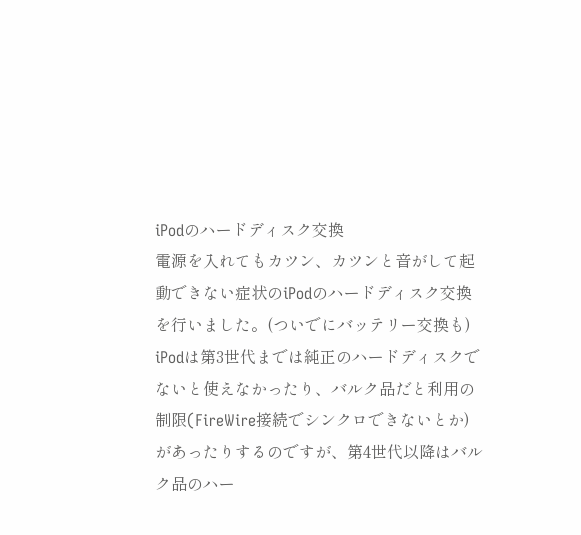iPodのハードディスク交換
電源を入れてもカツン、カツンと音がして起動できない症状のiPodのハードディスク交換を行いました。(ついでにバッテリー交換も)
iPodは第3世代までは純正のハードディスクでないと使えなかったり、バルク品だと利用の制限(FireWire接続でシンクロできないとか)があったりするのですが、第4世代以降はバルク品のハー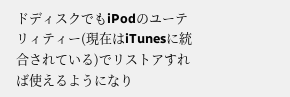ドディスクでもiPodのユーテリィティー(現在はiTunesに統合されている)でリストアすれば使えるようになり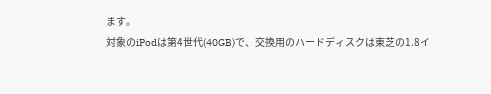ます。
対象のiPodは第4世代(40GB)で、交換用のハードディスクは東芝の1.8イ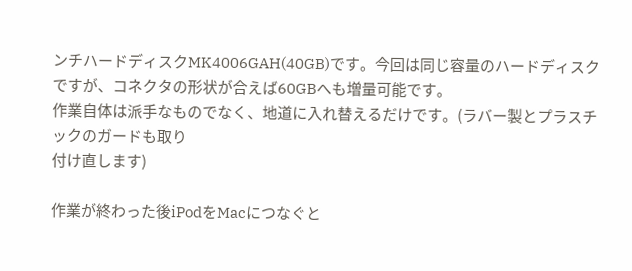ンチハードディスクMK4006GAH(40GB)です。今回は同じ容量のハードディスクですが、コネクタの形状が合えば60GBへも増量可能です。
作業自体は派手なものでなく、地道に入れ替えるだけです。(ラバー製とプラスチックのガードも取り
付け直します)

作業が終わった後iPodをMacにつなぐと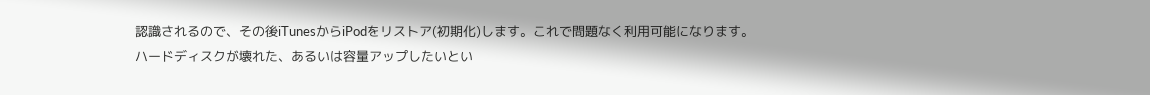認識されるので、その後iTunesからiPodをリストア(初期化)します。これで問題なく利用可能になります。
ハードディスクが壊れた、あるいは容量アップしたいとい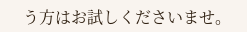う方はお試しくださいませ。